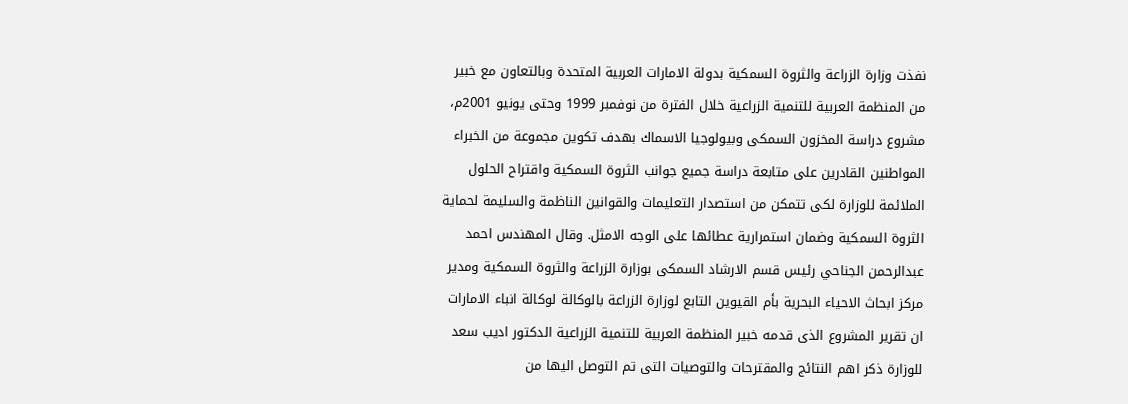نفذت وزارة الزراعة والثروة السمكية بدولة الامارات العربية المتحدة وبالتعاون مع خبير من المنظمة العربية للتنمية الزراعية خلال الفترة من نوفمبر 1999 وحتى يونيو 2001م، مشروع دراسة المخزون السمكى وبيولوجيا الاسماك بهدف تكوين مجموعة من الخبراء المواطنين القادرين على متابعة دراسة جميع جوانب الثروة السمكية واقتراح الحلول الملائمة للوزارة لكى تتمكن من استصدار التعليمات والقوانين الناظمة والسليمة لحماية الثروة السمكية وضمان استمرارية عطائها على الوجه الامثل. وقال المهندس احمد عبدالرحمن الجناحي رئيس قسم الارشاد السمكى بوزارة الزراعة والثروة السمكية ومدير مركز ابحاث الاحياء البحرية بأم القيوين التابع لوزارة الزراعة بالوكالة لوكالة انباء الامارات ان تقرير المشروع الذى قدمه خبير المنظمة العربية للتنمية الزراعية الدكتور اديب سعد للوزارة ذكر اهم النتائج والمقترحات والتوصيات التى تم التوصل اليها من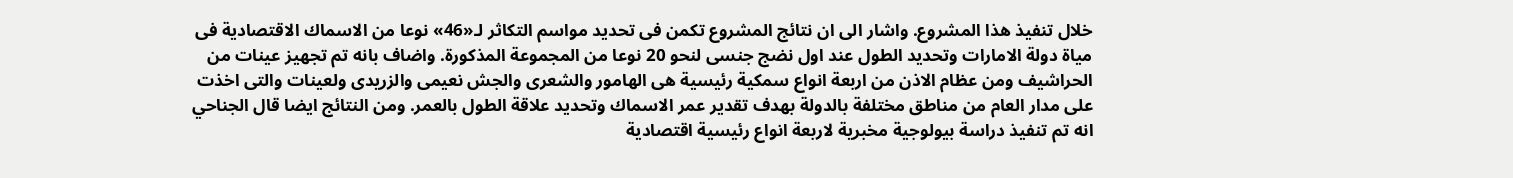خلال تنفيذ هذا المشروع. واشار الى ان نتائج المشروع تكمن فى تحديد مواسم التكاثر لـ«46» نوعا من الاسماك الاقتصادية فى مياة دولة الامارات وتحديد الطول عند اول نضج جنسى لنحو 20 نوعا من المجموعة المذكورة. واضاف بانه تم تجهيز عينات من الحراشيف ومن عظام الاذن من اربعة انواع سمكية رئيسية هى الهامور والشعرى والجش نعيمى والزريدى ولعينات والتى اخذت على مدار العام من مناطق مختلفة بالدولة بهدف تقدير عمر الاسماك وتحديد علاقة الطول بالعمر. ومن النتائج ايضا قال الجناحي انه تم تنفيذ دراسة بيولوجية مخبرية لاربعة انواع رئيسية اقتصادية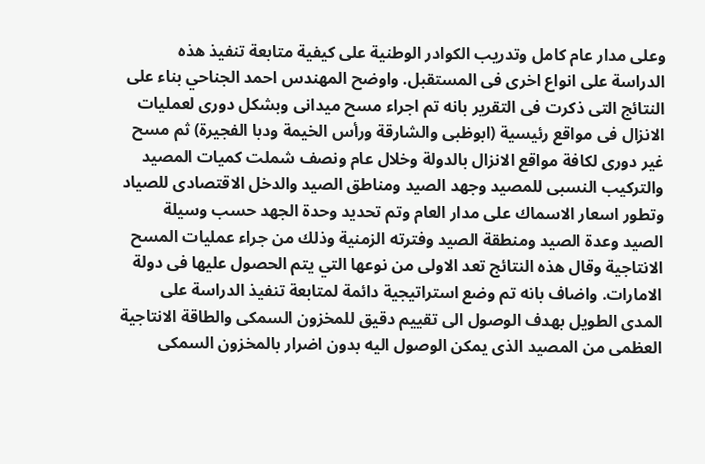وعلى مدار عام كامل وتدريب الكوادر الوطنية على كيفية متابعة تنفيذ هذه الدراسة على انواع اخرى فى المستقبل. واوضح المهندس احمد الجناحي بناء على النتائج التى ذكرت فى التقرير بانه تم اجراء مسح ميدانى وبشكل دورى لعمليات الانزال فى مواقع رئيسية (ابوظبى والشارقة ورأس الخيمة ودبا الفجيرة) ثم مسح غير دورى لكافة مواقع الانزال بالدولة وخلال عام ونصف شملت كميات المصيد والتركيب النسبى للمصيد وجهد الصيد ومناطق الصيد والدخل الاقتصادى للصياد وتطور اسعار الاسماك على مدار العام وتم تحديد وحدة الجهد حسب وسيلة الصيد وعدة الصيد ومنطقة الصيد وفترته الزمنية وذلك من جراء عمليات المسح الانتاجية وقال هذه النتائج تعد الاولى من نوعها التي يتم الحصول عليها فى دولة الامارات. واضاف بانه تم وضع استراتيجية دائمة لمتابعة تنفيذ الدراسة على المدى الطويل بهدف الوصول الى تقييم دقيق للمخزون السمكى والطاقة الانتاجية العظمى من المصيد الذى يمكن الوصول اليه بدون اضرار بالمخزون السمكى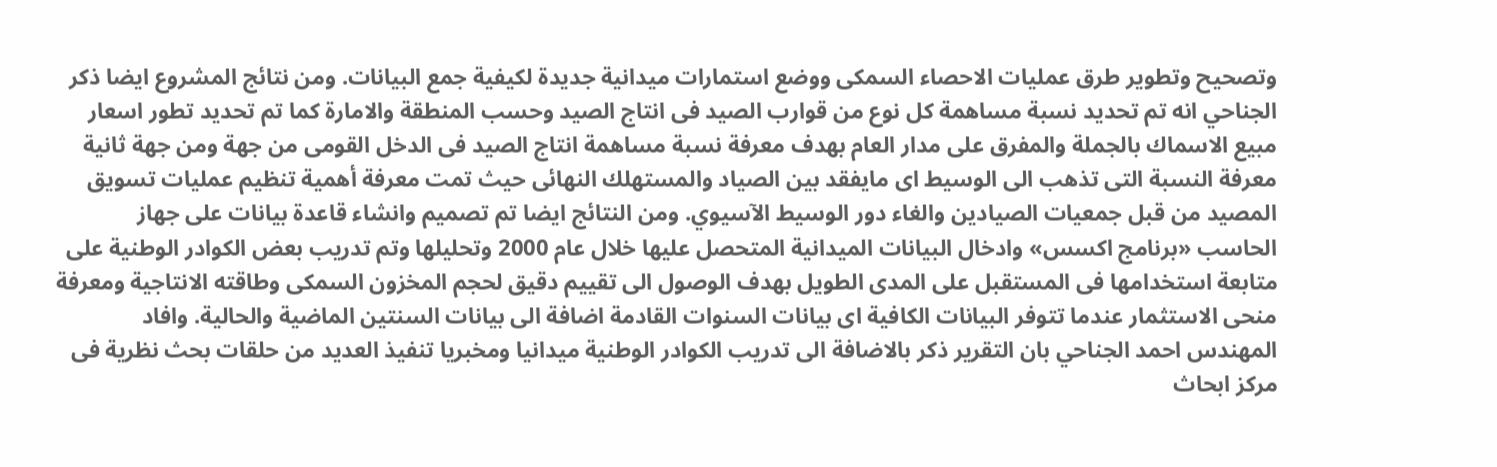وتصحيح وتطوير طرق عمليات الاحصاء السمكى ووضع استمارات ميدانية جديدة لكيفية جمع البيانات. ومن نتائج المشروع ايضا ذكر الجناحي انه تم تحديد نسبة مساهمة كل نوع من قوارب الصيد فى انتاج الصيد وحسب المنطقة والامارة كما تم تحديد تطور اسعار مبيع الاسماك بالجملة والمفرق على مدار العام بهدف معرفة نسبة مساهمة انتاج الصيد فى الدخل القومى من جهة ومن جهة ثانية معرفة النسبة التى تذهب الى الوسيط اى مايفقد بين الصياد والمستهلك النهائى حيث تمت معرفة أهمية تنظيم عمليات تسويق المصيد من قبل جمعيات الصيادين والغاء دور الوسيط الآسيوي. ومن النتائج ايضا تم تصميم وانشاء قاعدة بيانات على جهاز الحاسب «برنامج اكسس» وادخال البيانات الميدانية المتحصل عليها خلال عام 2000 وتحليلها وتم تدريب بعض الكوادر الوطنية على متابعة استخدامها فى المستقبل على المدى الطويل بهدف الوصول الى تقييم دقيق لحجم المخزون السمكى وطاقته الانتاجية ومعرفة منحى الاستثمار عندما تتوفر البيانات الكافية اى بيانات السنوات القادمة اضافة الى بيانات السنتين الماضية والحالية. وافاد المهندس احمد الجناحي بان التقرير ذكر بالاضافة الى تدريب الكوادر الوطنية ميدانيا ومخبريا تنفيذ العديد من حلقات بحث نظرية فى مركز ابحاث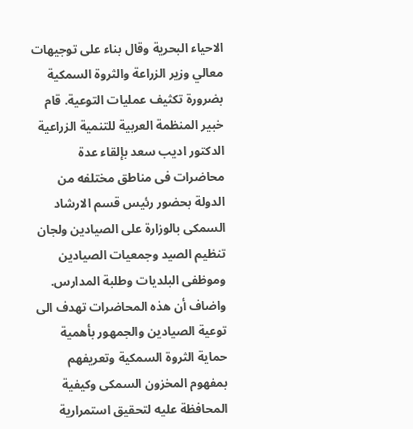الاحياء البحرية وقال بناء على توجيهات معالي وزير الزراعة والثروة السمكية بضرورة تكثيف عمليات التوعية. قام خبير المنظمة العربية للتنمية الزراعية الدكتور اديب سعد بإلقاء عدة محاضرات فى مناطق مختلفه من الدولة بحضور رئيس قسم الارشاد السمكى بالوزارة على الصيادين ولجان تنظيم الصيد وجمعيات الصيادين وموظفى البلديات وطلبة المدارس. واضاف أن هذه المحاضرات تهدف الى توعية الصيادين والجمهور بأهمية حماية الثروة السمكية وتعريفهم بمفهوم المخزون السمكى وكيفية المحافظة عليه لتحقيق استمرارية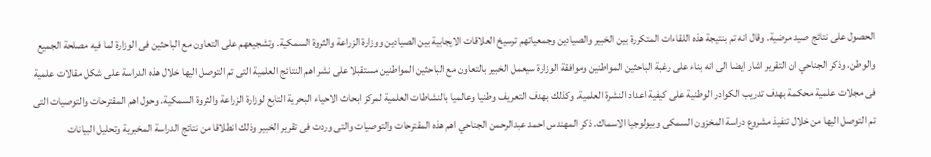الحصول على نتائج صيد مرضية. وقال انه تم بنتيجة هذه اللقاءات المتكررة بين الخبير والصيادين وجمعياتهم ترسيخ العلاقات الايجابية بين الصيادين ووزارة الزراعة والثروة السمكية. وتشجيعهم على التعاون مع الباحثين فى الوزارة لما فيه مصلحة الجميع والوطن. وذكر الجناحي ان التقرير اشار ايضا الى انه بناء على رغبة الباحثين المواطنين وموافقة الوزارة سيعمل الخبير بالتعاون مع الباحثين المواطنين مستقبلا على نشر اهم النتائج العلمية التى تم التوصل اليها خلال هذه الدراسة على شكل مقالات علمية فى مجلات علمية محكمة بهدف تدريب الكوادر الوطنية على كيفية اعداد النشرة العلمية. وكذلك بهدف التعريف وطنيا وعالميا بالنشاطات العلمية لمركز ابحاث الاحياء البحرية التابع لوزارة الزراعة والثروة السمكية. وحول اهم المقترحات والتوصيات التى تم التوصل اليها من خلال تنفيذ مشروع دراسة المخزون السمكى وبيولوجيا الاسماك. ذكر المهندس احمد عبدالرحمن الجناحي اهم هذه المقترحات والتوصيات والتى وردت فى تقرير الخبير وذلك انطلاقا من نتائج الدراسة المخبرية وتحليل البيانات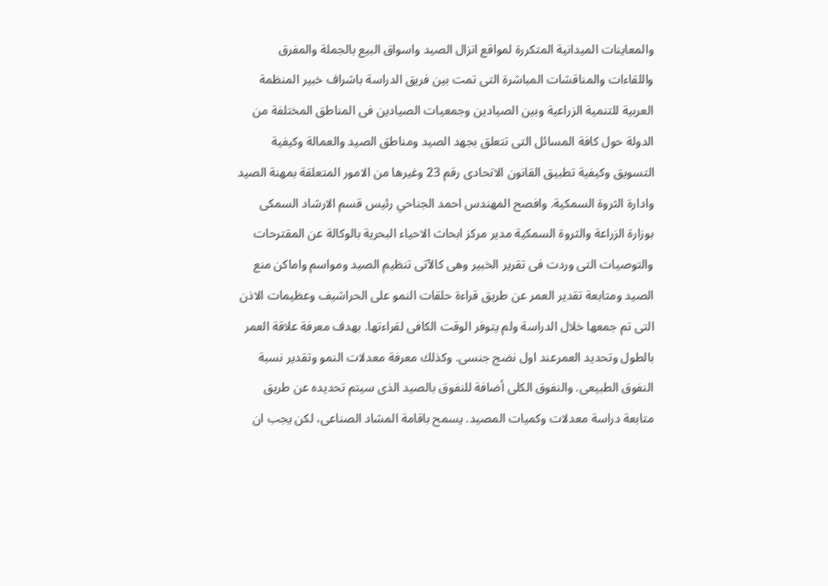والمعاينات الميدانية المتكررة لمواقع انزال الصيد واسواق البيع بالجملة والمفرق واللقاءات والمناقشات المباشرة التى تمت بين فريق الدراسة باشراف خبير المنظمة العربية للتنمية الزراعية وبين الصيادين وجمعيات الصيادين فى المناطق المختلفة من الدولة حول كافة المسائل التى تتعلق بجهد الصيد ومناطق الصيد والعمالة وكيفية التسويق وكيفية تطبيق القانون الاتحادى رقم 23 وغيرها من الامور المتعلقة بمهنة الصيد وادارة الثروة السمكية. وافصح المهندس احمد الجناحي رئيس قسم الارشاد السمكى بوزارة الزراعة والثروة السمكية مدير مركز ابحاث الاحياء البحرية بالوكالة عن المقترحات والتوصيات التى وردت فى تقرير الخبير وهى كالآتى تنظيم الصيد ومواسم واماكن منع الصيد ومتابعة تقدير العمر عن طريق قراءة حلقات النمو على الحراشيف وعظيمات الاذن التى تم جمعها خلال الدراسة ولم يتوفر الوقت الكافى لقراءتها. بهدف معرفة علاقة العمر بالطول وتحديد العمرعند اول نضج جنسى. وكذلك معرفة معدلات النمو وتقدير نسبة النفوق الطبيعى. والنفوق الكلى أضافة للنفوق بالصيد الذى سيتم تحديده عن طريق متابعة دراسة معدلات وكميات المصيد. يسمح باقامة المشاد الصناعى، لكن يجب ان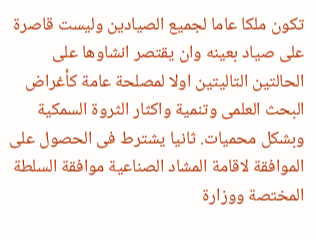تكون ملكا عاما لجميع الصيادين وليست قاصرة على صياد بعينه وان يقتصر انشاوها على الحالتين التاليتين اولا لمصلحة عامة كأغراض البحث العلمى وتنمية واكثار الثروة السمكية وبشكل محميات. ثانيا يشترط فى الحصول على الموافقة لاقامة المشاد الصناعية موافقة السلطة المختصة ووزارة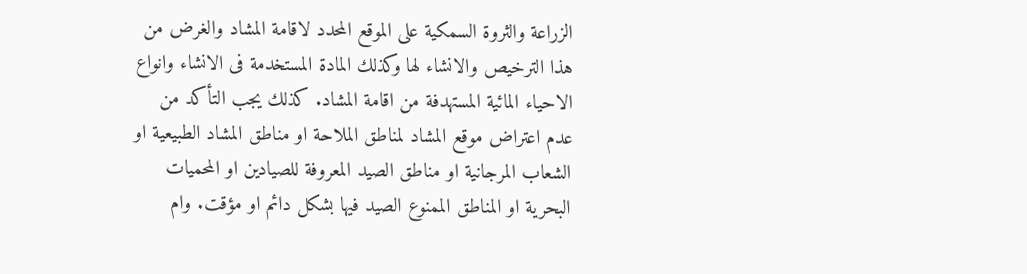الزراعة والثروة السمكية على الموقع المحدد لاقامة المشاد والغرض من هذا الترخيص والانشاء لها وكذلك المادة المستخدمة فى الانشاء وانواع الاحياء المائية المستهدفة من اقامة المشاد. كذلك يجب التأكد من عدم اعتراض موقع المشاد لمناطق الملاحة او مناطق المشاد الطبيعية او الشعاب المرجانية او مناطق الصيد المعروفة للصيادين او المحميات البحرية او المناطق الممنوع الصيد فيها بشكل دائم او مؤقت. وام